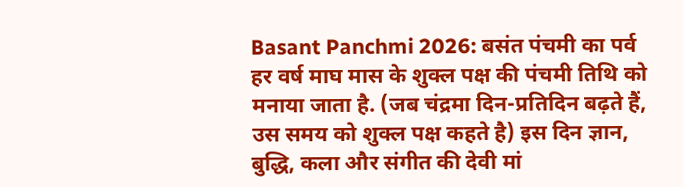Basant Panchmi 2026: बसंत पंचमी का पर्व हर वर्ष माघ मास के शुक्ल पक्ष की पंचमी तिथि को मनाया जाता है. (जब चंद्रमा दिन-प्रतिदिन बढ़ते हैं, उस समय को शुक्ल पक्ष कहते है) इस दिन ज्ञान, बुद्धि, कला और संगीत की देवी मां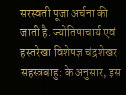सरस्वती पूजा अर्चना की जाती है. ज्योतिषाचार्य एवं हस्तरेखा विशेषज्ञ चंद्रशेखर सहस्त्रबाहु: के अनुसार, इस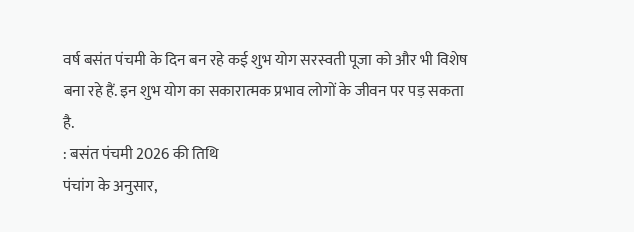वर्ष बसंत पंचमी के दिन बन रहे कई शुभ योग सरस्वती पूजा को और भी विशेष बना रहे हैं. इन शुभ योग का सकारात्मक प्रभाव लोगों के जीवन पर पड़ सकता है.
: बसंत पंचमी 2026 की तिथि
पंचांग के अनुसार,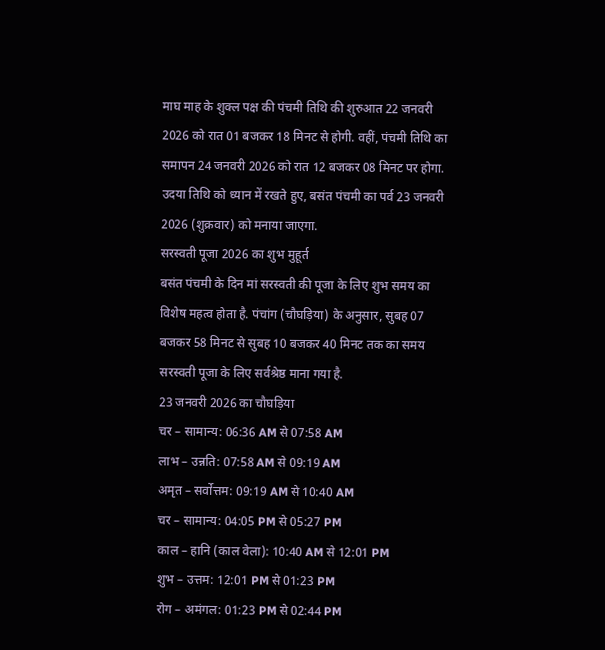माघ माह के शुक्ल पक्ष की पंचमी तिथि की शुरुआत 22 जनवरी 2026 को रात 01 बजकर 18 मिनट से होगी. वहीं, पंचमी तिथि का समापन 24 जनवरी 2026 को रात 12 बजकर 08 मिनट पर होगा. उदया तिथि को ध्यान में रखते हुए, बसंत पंचमी का पर्व 23 जनवरी 2026 (शुक्रवार) को मनाया जाएगा.
सरस्वती पूजा 2026 का शुभ मुहूर्त
बसंत पंचमी के दिन मां सरस्वती की पूजा के लिए शुभ समय का विशेष महत्व होता है. पंचांग (चौघड़िया) के अनुसार, सुबह 07 बजकर 58 मिनट से सुबह 10 बजकर 40 मिनट तक का समय सरस्वती पूजा के लिए सर्वश्रेष्ठ माना गया है.
23 जनवरी 2026 का चौघड़िया
चर – सामान्य: 06:36 AM से 07:58 AM
लाभ – उन्नति: 07:58 AM से 09:19 AM
अमृत – सर्वोत्तम: 09:19 AM से 10:40 AM
चर – सामान्य: 04:05 PM से 05:27 PM
काल – हानि (काल वेला): 10:40 AM से 12:01 PM
शुभ – उत्तम: 12:01 PM से 01:23 PM
रोग – अमंगल: 01:23 PM से 02:44 PM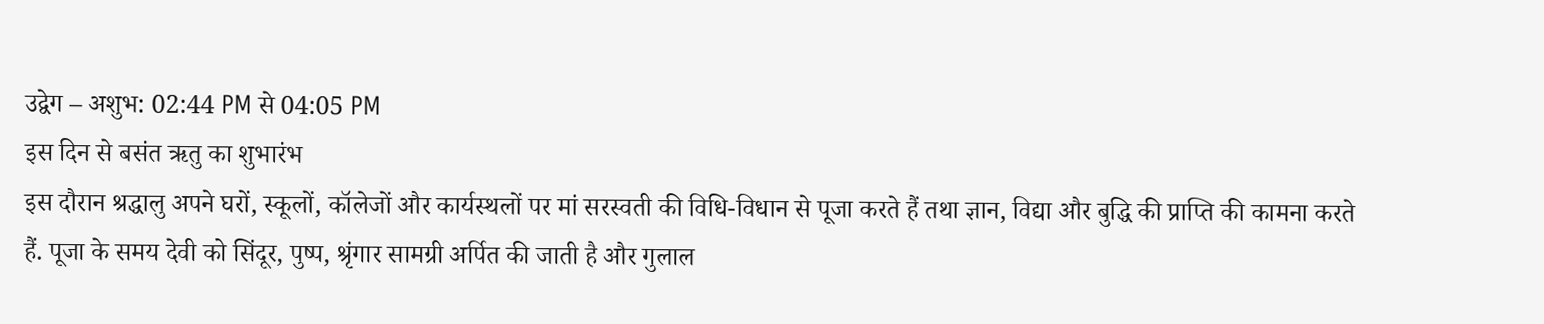उद्वेग – अशुभ: 02:44 PM से 04:05 PM
इस दिन से बसंत ऋतु का शुभारंभ
इस दौरान श्रद्धालु अपने घरों, स्कूलों, कॉलेजों और कार्यस्थलों पर मां सरस्वती की विधि-विधान से पूजा करते हैं तथा ज्ञान, विद्या और बुद्धि की प्राप्ति की कामना करते हैं. पूजा के समय देवी को सिंदूर, पुष्प, श्रृंगार सामग्री अर्पित की जाती है और गुलाल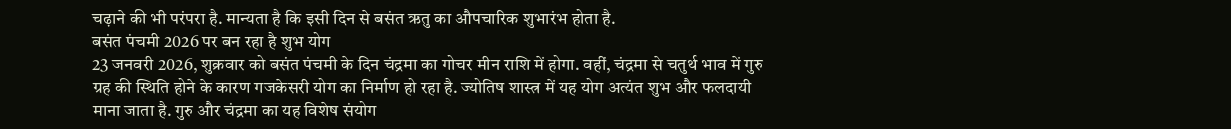चढ़ाने की भी परंपरा है. मान्यता है कि इसी दिन से बसंत ऋतु का औपचारिक शुभारंभ होता है.
बसंत पंचमी 2026 पर बन रहा है शुभ योग
23 जनवरी 2026, शुक्रवार को बसंत पंचमी के दिन चंद्रमा का गोचर मीन राशि में होगा. वहीं, चंद्रमा से चतुर्थ भाव में गुरु ग्रह की स्थिति होने के कारण गजकेसरी योग का निर्माण हो रहा है. ज्योतिष शास्त्र में यह योग अत्यंत शुभ और फलदायी माना जाता है. गुरु और चंद्रमा का यह विशेष संयोग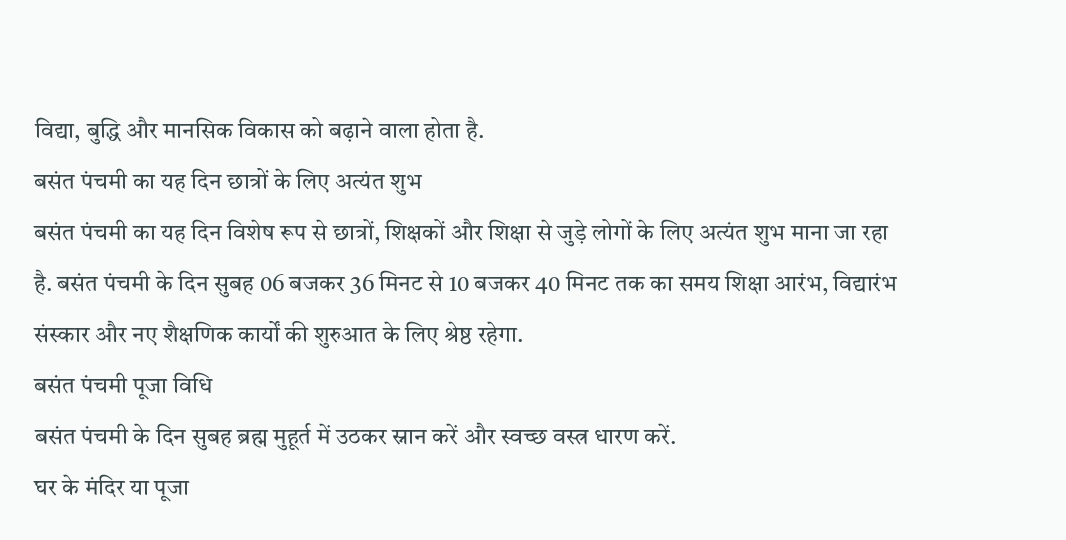विद्या, बुद्धि और मानसिक विकास को बढ़ाने वाला होता है.
बसंत पंचमी का यह दिन छात्रों के लिए अत्यंत शुभ
बसंत पंचमी का यह दिन विशेष रूप से छात्रों, शिक्षकों और शिक्षा से जुड़े लोगों के लिए अत्यंत शुभ माना जा रहा है. बसंत पंचमी के दिन सुबह 06 बजकर 36 मिनट से 10 बजकर 40 मिनट तक का समय शिक्षा आरंभ, विद्यारंभ संस्कार और नए शैक्षणिक कार्यों की शुरुआत के लिए श्रेष्ठ रहेगा.
बसंत पंचमी पूजा विधि
बसंत पंचमी के दिन सुबह ब्रह्म मुहूर्त में उठकर स्नान करें और स्वच्छ वस्त्र धारण करें.
घर के मंदिर या पूजा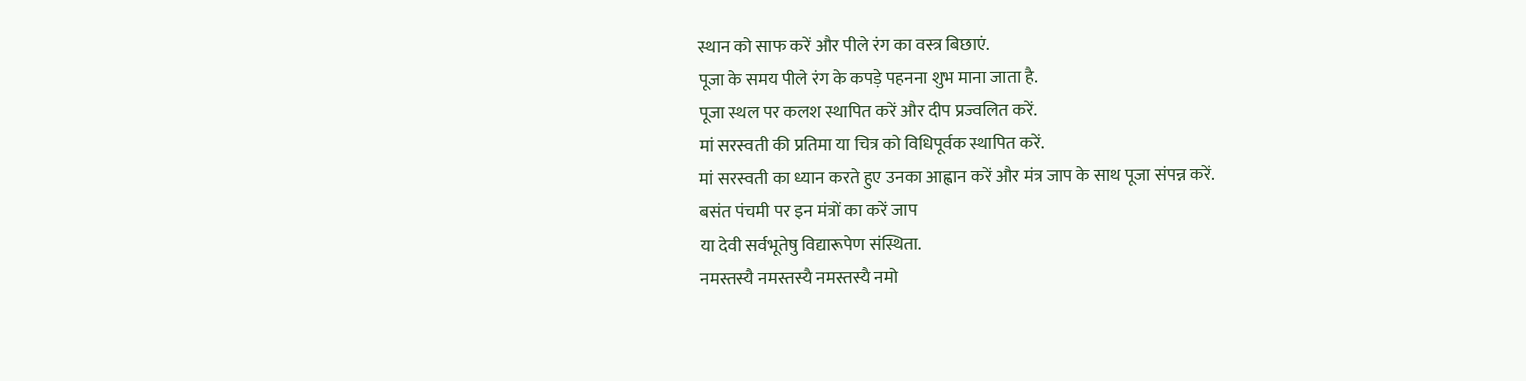स्थान को साफ करें और पीले रंग का वस्त्र बिछाएं.
पूजा के समय पीले रंग के कपड़े पहनना शुभ माना जाता है.
पूजा स्थल पर कलश स्थापित करें और दीप प्रज्वलित करें.
मां सरस्वती की प्रतिमा या चित्र को विधिपूर्वक स्थापित करें.
मां सरस्वती का ध्यान करते हुए उनका आह्वान करें और मंत्र जाप के साथ पूजा संपन्न करें.
बसंत पंचमी पर इन मंत्रों का करें जाप
या देवी सर्वभूतेषु विद्यारूपेण संस्थिता.
नमस्तस्यै नमस्तस्यै नमस्तस्यै नमो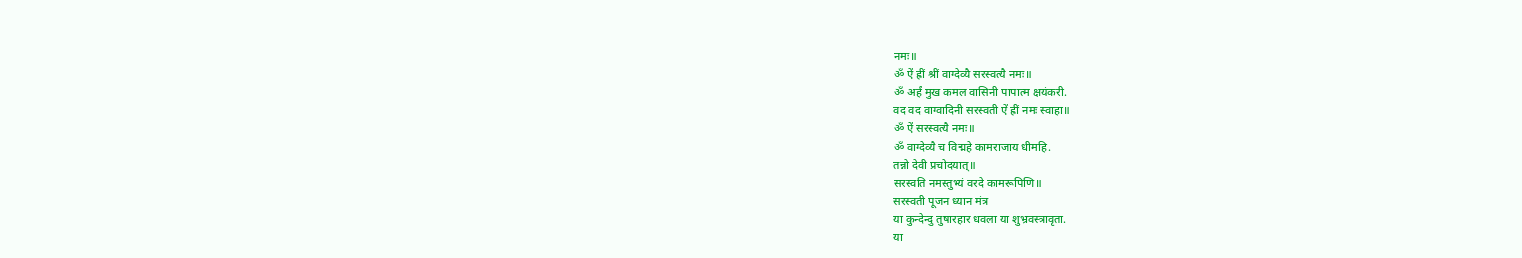नमः॥
ॐ ऐं ह्रीं श्रीं वाग्देव्यै सरस्वत्यै नमः॥
ॐ अर्हं मुख कमल वासिनी पापात्म क्षयंकरी.
वद वद वाग्वादिनी सरस्वती ऐं ह्रीं नमः स्वाहा॥
ॐ ऐं सरस्वत्यै नमः॥
ॐ वाग्देव्यै च विद्महे कामराजाय धीमहि.
तन्नो देवी प्रचोदयात्॥
सरस्वति नमस्तुभ्यं वरदे कामरूपिणि॥
सरस्वती पूजन ध्यान मंत्र
या कुन्देन्दु तुषारहार धवला या शुभ्रवस्त्रावृता.
या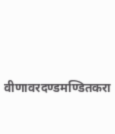वीणावरदण्डमण्डितकरा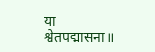या श्वेतपद्मासना॥